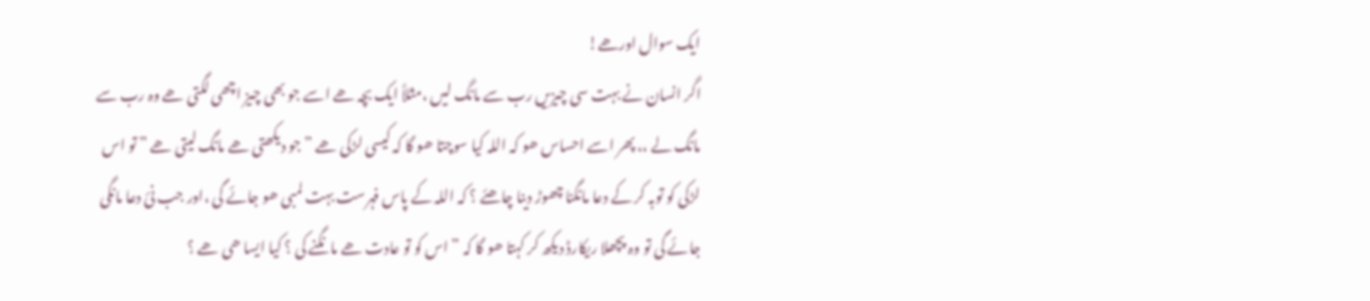ایک سوال اورھے!
اگر انسان نے بہت سی چیزیں رب سے مانگ لیں ،مثلاً ایک بچہ ھے اسے جو بھی چیز اچھی لگتی ھے وہ رب سے مانگ لے ،، پھر اسے احساس ھو کہ اللہ کیا سوچتا ھو گا کہ کیسی لڑکی ھے ” جو دیکھتی ھے مانگ لیتی ھے ” تو اس لڑکی کو توبہ کر کے دعا مانگنا چھوڑ دینا چاھئے ؟ کہ اللہ کے پاس فہرست بہت لمبی ھو جائے گی ،اور جب نئ دعا مانگی جائے گی تو وہ پچھلا ریکارڈ دیکھ کر کہتا ھو گا کہ ” اس کو تو عادت ھے مانگنے کی ؟ کیا ایسا ھی ھے ؟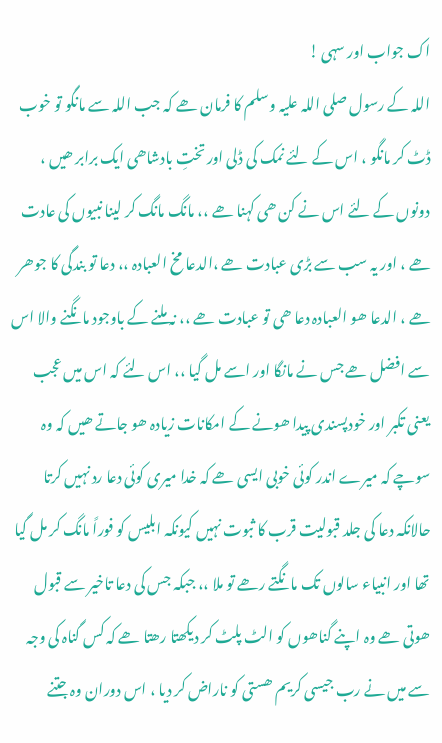اک جواب اور سہی !
اللہ کے رسول صلی اللہ علیہ وسلم کا فرمان ھے کہ جب اللہ سے مانگو تو خوب ڈٹ کر مانگو ، اس کے لئے نمک کی ڈلی اور تختِ بادشاھی ایک برابر ھیں ، دونوں کے لئے اس نے کن ھی کہنا ھے ،، مانگ مانگ کر لینا نبیوں کی عادت ھے ، اور یہ سب سے بڑی عبادت ھے ،الدعا مخ العبادہ ،، دعا تو بندگی کا جوھر ھے ، الدعا ھو العبادہ دعا ھی تو عبادت ھے ،، نہ ملنے کے باوجود مانگنے والا اس سے افضل ھے جس نے مانگا اور اسے مل گیا ،، اس لئے کہ اس میں عجب یعنی تکبر اور خودپسندی پیدا ھونے کے امکانات زیادہ ھو جاتے ھیں کہ وہ سوچے کہ میرے اندر کوئی خوبی ایسی ھے کہ خدا میری کوئی دعا رد نہیں کرتا حالانکہ دعا کی جلد قبولیت قرب کا ثبوت نہیں کیونکہ ابلیس کو فوراً مانگ کر مل گیا تھا اور انبیاء سالوں تک مانگتے رھے تو ملا ،، جبکہ جس کی دعا تاخیر سے قبول ھوتی ھے وہ اپنے گناھوں کو الٹ پلٹ کر دیکھتا رھتا ھے کہ کس گناہ کی وجہ سے میں نے رب جیسی کریم ھستی کو ناراض کر دیا ، اس دوران وہ جتنے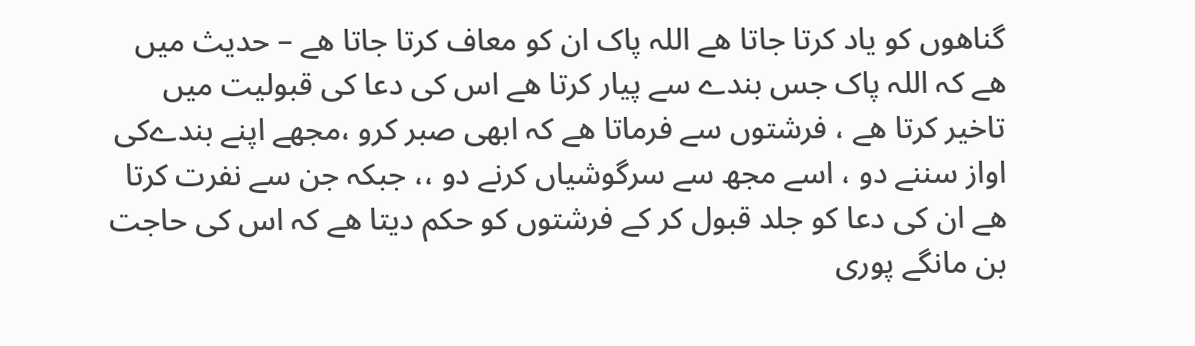گناھوں کو یاد کرتا جاتا ھے اللہ پاک ان کو معاف کرتا جاتا ھے – حدیث میں ھے کہ اللہ پاک جس بندے سے پیار کرتا ھے اس کی دعا کی قبولیت میں تاخیر کرتا ھے ، فرشتوں سے فرماتا ھے کہ ابھی صبر کرو ،مجھے اپنے بندےکی اواز سننے دو ، اسے مجھ سے سرگوشیاں کرنے دو ،، جبکہ جن سے نفرت کرتا ھے ان کی دعا کو جلد قبول کر کے فرشتوں کو حکم دیتا ھے کہ اس کی حاجت بن مانگے پوری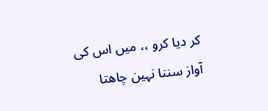کر دیا کرو ،، میں اس کی آواز سننا نہین چاھتا